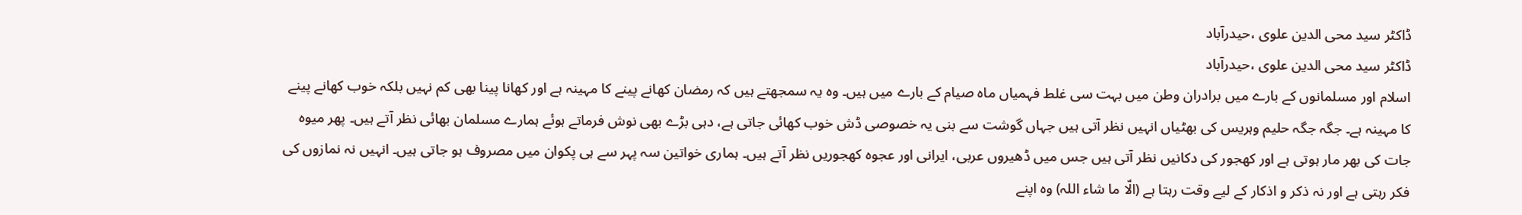ڈاکٹر سید محی الدین علوی ،حیدرآباد
ڈاکٹر سید محی الدین علوی ،حیدرآباد
اسلام اور مسلمانوں کے بارے میں برادران وطن میں بہت سی غلط فہمیاں ماہ صیام کے بارے میں ہیں۔ وہ یہ سمجھتے ہیں کہ رمضان کھانے پینے کا مہینہ ہے اور کھانا پینا بھی کم نہیں بلکہ خوب کھانے پینے کا مہینہ ہے۔ جگہ جگہ حلیم وہریس کی بھٹیاں انہیں نظر آتی ہیں جہاں گوشت سے بنی یہ خصوصی ڈش خوب کھائی جاتی ہے، دہی بڑے بھی نوش فرماتے ہوئے ہمارے مسلمان بھائی نظر آتے ہیں۔ پھر میوہ جات کی بھر مار ہوتی ہے اور کھجور کی دکانیں نظر آتی ہیں جس میں ڈھیروں عربی، ایرانی اور عجوہ کھجوریں نظر آتے ہیں۔ ہماری خواتین سہ پہر سے ہی پکوان میں مصروف ہو جاتی ہیں۔ انہیں نہ نمازوں کی فکر رہتی ہے اور نہ ذکر و اذکار کے لیے وقت رہتا ہے (الّا ما شاء اللہ) وہ اپنے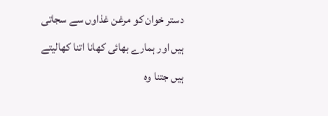دستر خوان کو مرغن غذاوں سے سجاتی ہیں اور ہمارے بھائی کھانا اتنا کھالیتے ہیں جتنا وہ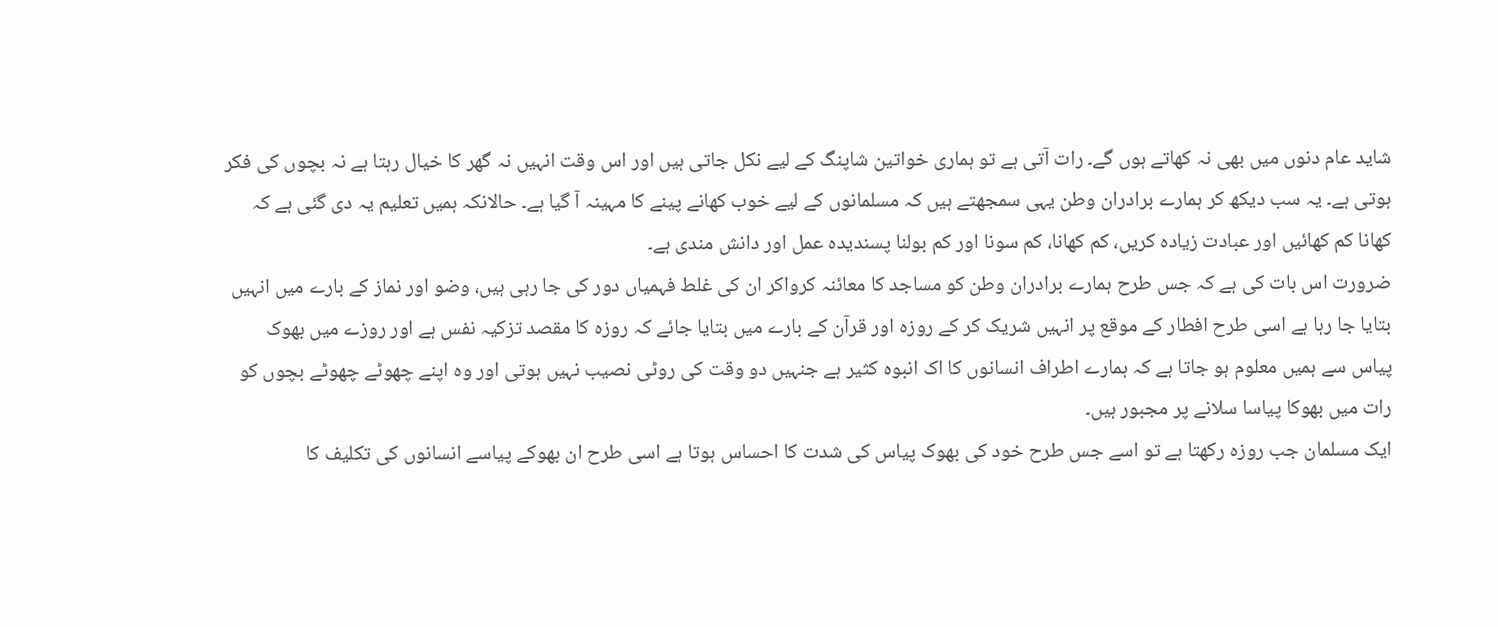شاید عام دنوں میں بھی نہ کھاتے ہوں گے۔ رات آتی ہے تو ہماری خواتین شاپنگ کے لیے نکل جاتی ہیں اور اس وقت انہیں نہ گھر کا خیال رہتا ہے نہ بچوں کی فکر ہوتی ہے۔ یہ سب دیکھ کر ہمارے برادران وطن یہی سمجھتے ہیں کہ مسلمانوں کے لیے خوب کھانے پینے کا مہینہ آ گیا ہے۔ حالانکہ ہمیں تعلیم یہ دی گئی ہے کہ کھانا کم کھائیں اور عبادت زیادہ کریں، کم کھانا، کم سونا اور کم بولنا پسندیدہ عمل اور دانش مندی ہے۔
ضرورت اس بات کی ہے کہ جس طرح ہمارے برادران وطن کو مساجد کا معائنہ کرواکر ان کی غلط فہمیاں دور کی جا رہی ہیں، وضو اور نماز کے بارے میں انہیں بتایا جا رہا ہے اسی طرح افطار کے موقع پر انہیں شریک کر کے روزہ اور قرآن کے بارے میں بتایا جائے کہ روزہ کا مقصد تزکیہ نفس ہے اور روزے میں بھوک پیاس سے ہمیں معلوم ہو جاتا ہے کہ ہمارے اطراف انسانوں کا اک انبوہ کثیر ہے جنہیں دو وقت کی روٹی نصیب نہیں ہوتی اور وہ اپنے چھوٹے چھوٹے بچوں کو رات میں بھوکا پیاسا سلانے پر مجبور ہیں۔
ایک مسلمان جب روزہ رکھتا ہے تو اسے جس طرح خود کی بھوک پیاس کی شدت کا احساس ہوتا ہے اسی طرح ان بھوکے پیاسے انسانوں کی تکلیف کا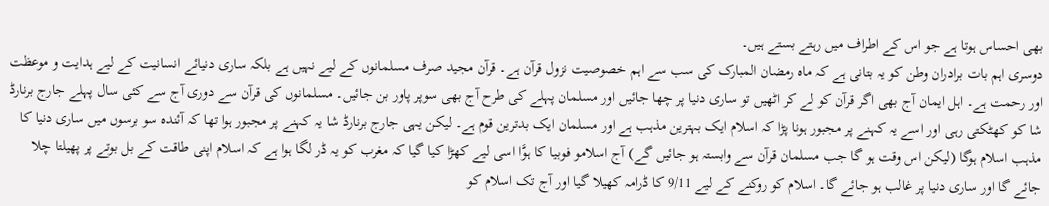بھی احساس ہوتا ہے جو اس کے اطراف میں رہتے بستے ہیں۔
دوسری اہم بات برادران وطن کو یہ بتانی ہے کہ ماہ رمضان المبارک کی سب سے اہم خصوصیت نزول قرآن ہے۔ قرآن مجید صرف مسلمانوں کے لیے نہیں ہے بلکہ ساری دنیائے انسانیت کے لیے ہدایت و موعظت اور رحمت ہے۔ اہل ایمان آج بھی اگر قرآن کو لے کر اٹھیں تو ساری دنیا پر چھا جائیں اور مسلمان پہلے کی طرح آج بھی سوپر پاور بن جائیں۔ مسلمانوں کی قرآن سے دوری آج سے کئی سال پہلے جارج برنارڈ شا کو کھٹکتی رہی اور اسے یہ کہنے پر مجبور ہونا پڑا کہ اسلام ایک بہترین مذہب ہے اور مسلمان ایک بدترین قوم ہے۔ لیکن یہی جارج برنارڈ شا یہ کہنے پر مجبور ہوا تھا کہ آئندہ سو برسوں میں ساری دنیا کا مذہب اسلام ہوگا (لیکن اس وقت ہو گا جب مسلمان قرآن سے وابستہ ہو جائیں گے) آج اسلامو فوبیا کا ہوَّا اسی لیے کھڑا کیا گیا کہ مغرب کو یہ ڈر لگا ہوا ہے کہ اسلام اپنی طاقت کے بل بوتے پر پھیلتا چلا جائے گا اور ساری دنیا پر غالب ہو جائے گا۔ اسلام کو روکنے کے لیے 9/11 کا ڈرامہ کھیلا گیا اور آج تک اسلام کو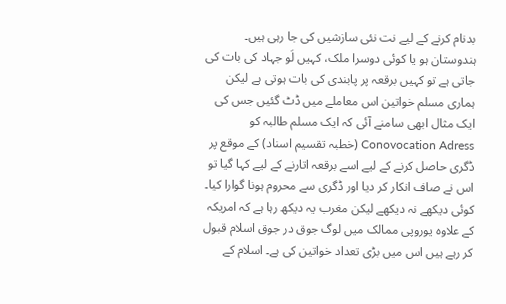بدنام کرنے کے لیے نت نئی سازشیں کی جا رہی ہیں۔ ہندوستان ہو یا کوئی دوسرا ملک، کہیں لَو جہاد کی بات کی جاتی ہے تو کہیں برقعہ پر پابندی کی بات ہوتی ہے لیکن ہماری مسلم خواتین اس معاملے میں ڈٹ گئیں جس کی ایک مثال ابھی سامنے آئی کہ ایک مسلم طالبہ کو Conovocation Adress (خطبہ تقسیم اسناد) کے موقع پر ڈگری حاصل کرنے کے لیے اسے برقعہ اتارنے کے لیے کہا گیا تو اس نے صاف انکار کر دیا اور ڈگری سے محروم ہونا گوارا کیا۔
کوئی دیکھے نہ دیکھے لیکن مغرب یہ دیکھ رہا ہے کہ امریکہ کے علاوہ یوروپی ممالک میں لوگ جوق در جوق اسلام قبول کر رہے ہیں اس میں بڑی تعداد خواتین کی ہے۔ اسلام کے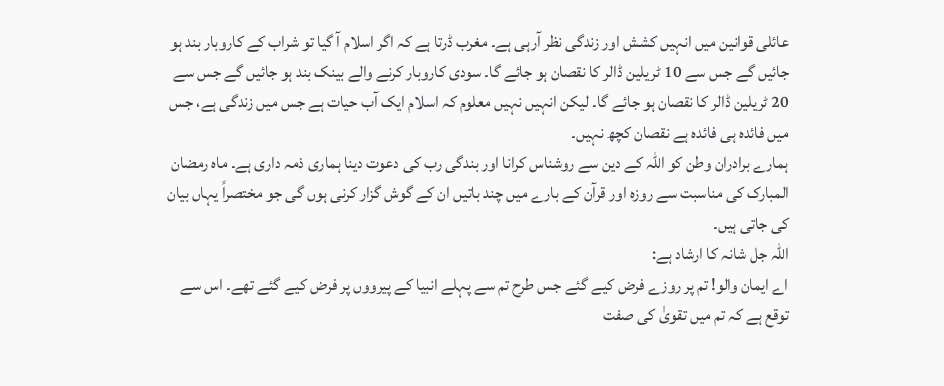عائلی قوانین میں انہیں کشش اور زندگی نظر آرہی ہے۔ مغرب ڈرتا ہے کہ اگر اسلام آ گیا تو شراب کے کاروبار بند ہو جائیں گے جس سے 10 ٹریلین ڈالر کا نقصان ہو جائے گا۔ سودی کاروبار کرنے والے بینک بند ہو جائیں گے جس سے 20 ٹریلین ڈالر کا نقصان ہو جائے گا۔ لیکن انہیں نہیں معلوم کہ اسلام ایک آب حیات ہے جس میں زندگی ہے، جس میں فائدہ ہی فائدہ ہے نقصان کچھ نہیں۔
ہمارے برادران وطن کو اللہ کے دین سے روشناس کرانا اور بندگی رب کی دعوت دینا ہماری ذمہ داری ہے۔ ماہ رمضان المبارک کی مناسبت سے روزہ اور قرآن کے بارے میں چند باتیں ان کے گوش گزار کرنی ہوں گی جو مختصراً یہاں بیان کی جاتی ہیں۔
اللہ جل شانہ کا ارشاد ہے:
اے ایمان والو! تم پر روزے فرض کیے گئے جس طرح تم سے پہلے انبیا کے پیرووں پر فرض کیے گئے تھے۔ اس سے توقع ہے کہ تم میں تقویٰ کی صفت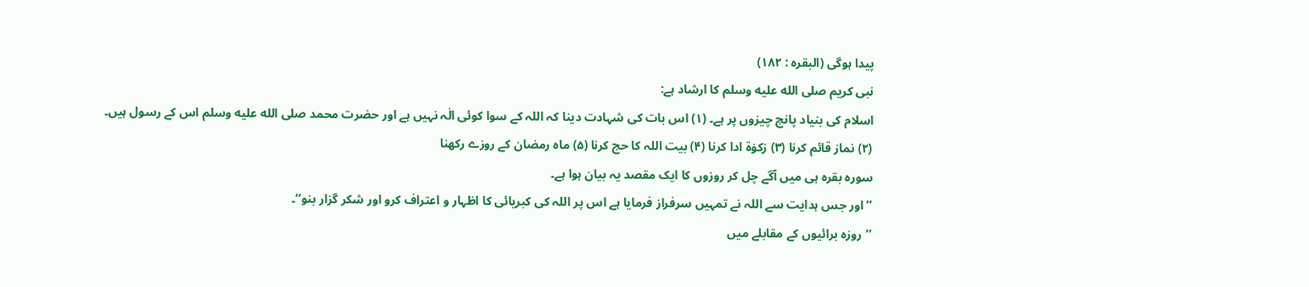پیدا ہوگی (البقرہ : ۱۸۲)
نبی کریم صلى الله عليه وسلم کا ارشاد ہے:
اسلام کی بنیاد پانچ چیزوں پر ہے۔ (۱) اس بات کی شہادت دینا کہ اللہ کے سوا کوئی الٰہ نہیں ہے اور حضرت محمد صلى الله عليه وسلم اس کے رسول ہیں۔
(۲) نماز قائم کرنا (۳) زکوٰۃ ادا کرنا (۴) بیت اللہ کا حج کرنا (۵) ماہ رمضان کے روزے رکھنا
سورہ بقرہ ہی میں آگے چل کر روزوں کا ایک مقصد یہ بیان ہوا ہے۔
’’اور جس ہدایت سے اللہ نے تمہیں سرفراز فرمایا ہے اس پر اللہ کی کبریائی کا اظہار و اعتراف کرو اور شکر گزار بنو‘‘۔
’’روزہ برائیوں کے مقابلے میں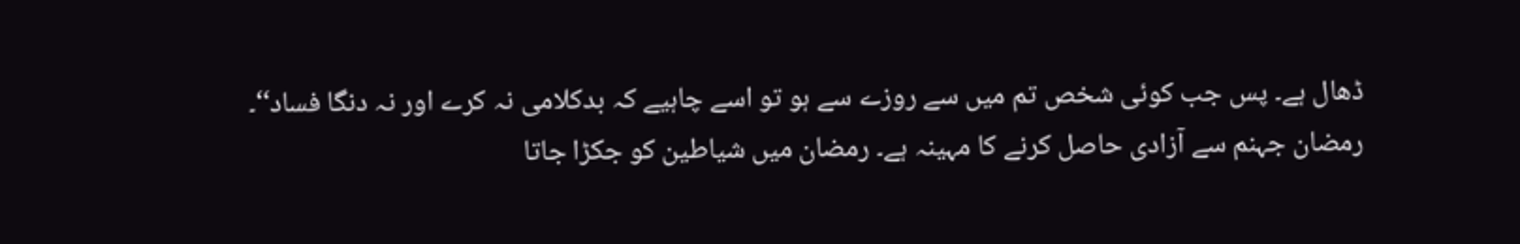ڈھال ہے۔ پس جب کوئی شخص تم میں سے روزے سے ہو تو اسے چاہیے کہ بدکلامی نہ کرے اور نہ دنگا فساد‘‘۔
رمضان جہنم سے آزادی حاصل کرنے کا مہینہ ہے۔ رمضان میں شیاطین کو جکڑا جاتا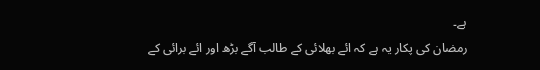ہے۔
رمضان کی پکار یہ ہے کہ ائے بھلائی کے طالب آگے بڑھ اور ائے برائی کے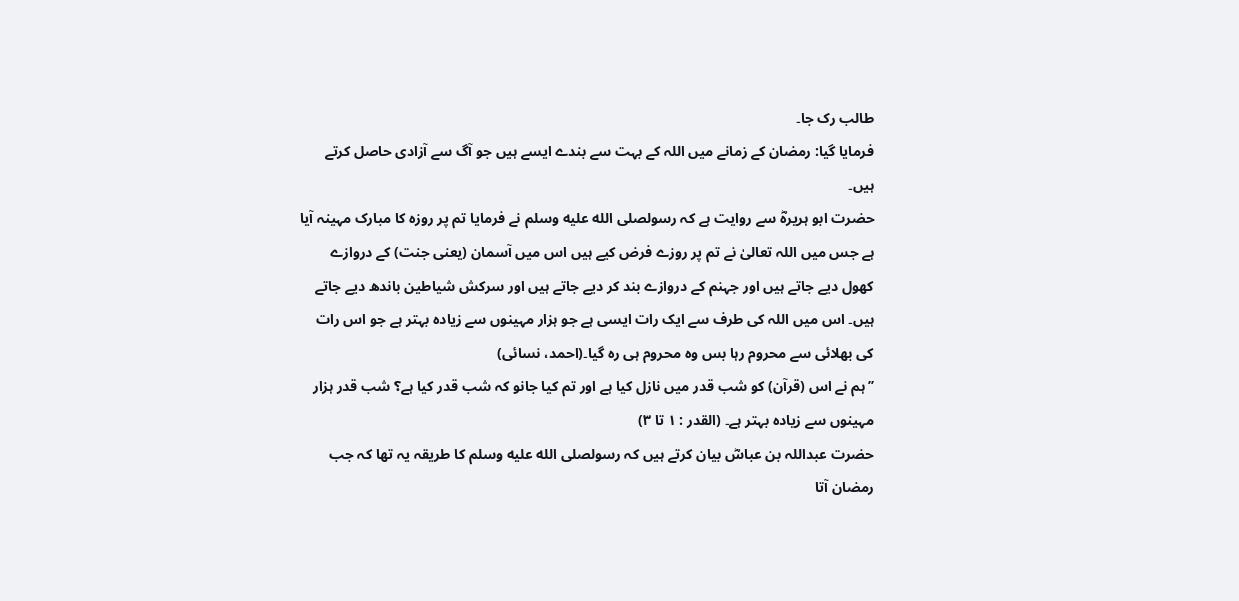طالب رک جا۔
فرمایا گیا: رمضان کے زمانے میں اللہ کے بہت سے بندے ایسے ہیں جو آگ سے آزادی حاصل کرتے ہیں۔
حضرت ابو ہریرہؓ سے روایت ہے کہ رسولصلى الله عليه وسلم نے فرمایا تم پر روزہ کا مبارک مہینہ آیا ہے جس میں اللہ تعالیٰ نے تم پر روزے فرض کیے ہیں اس میں آسمان (یعنی جنت) کے دروازے کھول دیے جاتے ہیں اور جہنم کے دروازے بند کر دیے جاتے ہیں اور سرکش شیاطین باندھ دیے جاتے ہیں۔ اس میں اللہ کی طرف سے ایک رات ایسی ہے جو ہزار مہینوں سے زیادہ بہتر ہے جو اس رات کی بھلائی سے محروم رہا بس وہ محروم ہی رہ گیا۔(احمد، نسائی)
’’ہم نے اس (قرآن) کو شب قدر میں نازل کیا ہے اور تم کیا جانو کہ شب قدر کیا ہے؟ شب قدر ہزار مہینوں سے زیادہ بہتر ہے۔ (القدر : ۱ تا ۳)
حضرت عبداللہ بن عباسؓ بیان کرتے ہیں کہ رسولصلى الله عليه وسلم کا طریقہ یہ تھا کہ جب رمضان آتا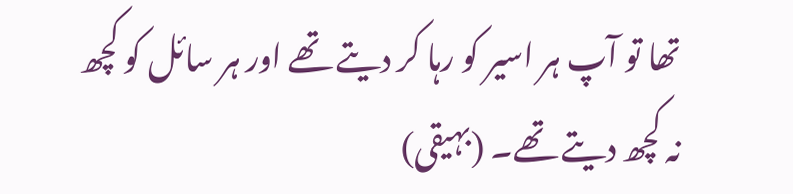تھا تو آپ ہر اسیر کو رہا کر دیتے تھے اور ہر سائل کو کچھ نہ کچھ دیتے تھے۔ (بہیقی)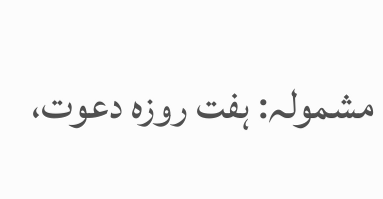مشمولہ: ہفت روزہ دعوت،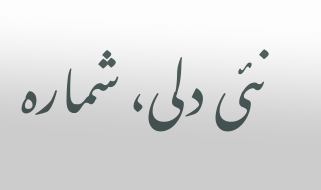نئی دلی، شمارہ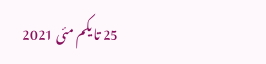25 تا یکم مئی 2021